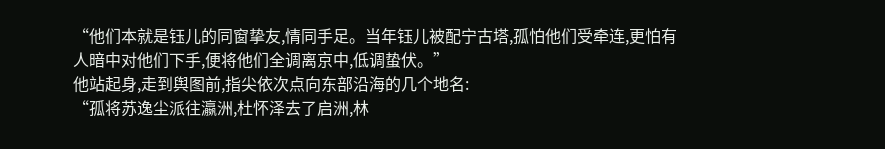“他们本就是钰儿的同窗挚友,情同手足。当年钰儿被配宁古塔,孤怕他们受牵连,更怕有人暗中对他们下手,便将他们全调离京中,低调蛰伏。”
他站起身,走到舆图前,指尖依次点向东部沿海的几个地名:
“孤将苏逸尘派往瀛洲,杜怀泽去了启洲,林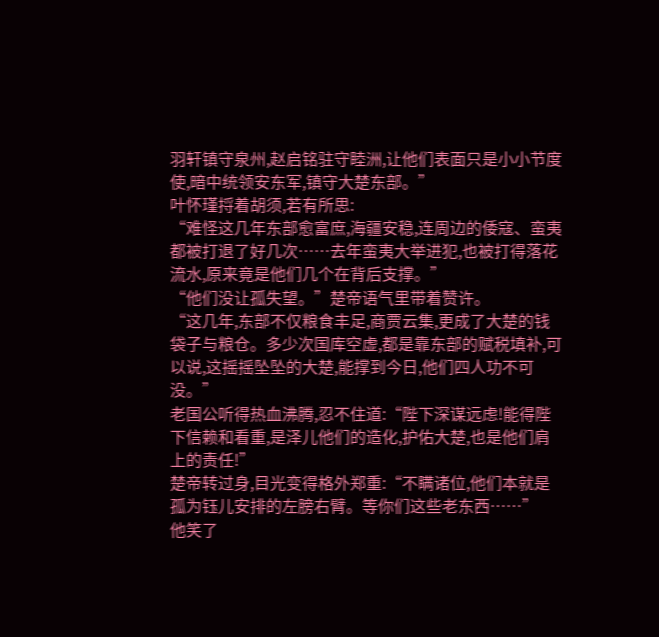羽轩镇守泉州,赵启铭驻守睦洲,让他们表面只是小小节度使,暗中统领安东军,镇守大楚东部。”
叶怀瑾捋着胡须,若有所思:
“难怪这几年东部愈富庶,海疆安稳,连周边的倭寇、蛮夷都被打退了好几次……去年蛮夷大举进犯,也被打得落花流水,原来竟是他们几个在背后支撑。”
“他们没让孤失望。”楚帝语气里带着赞许。
“这几年,东部不仅粮食丰足,商贾云集,更成了大楚的钱袋子与粮仓。多少次国库空虚,都是靠东部的赋税填补,可以说,这摇摇坠坠的大楚,能撑到今日,他们四人功不可没。”
老国公听得热血沸腾,忍不住道:“陛下深谋远虑!能得陛下信赖和看重,是泽儿他们的造化,护佑大楚,也是他们肩上的责任!”
楚帝转过身,目光变得格外郑重:“不瞒诸位,他们本就是孤为钰儿安排的左膀右臂。等你们这些老东西……”
他笑了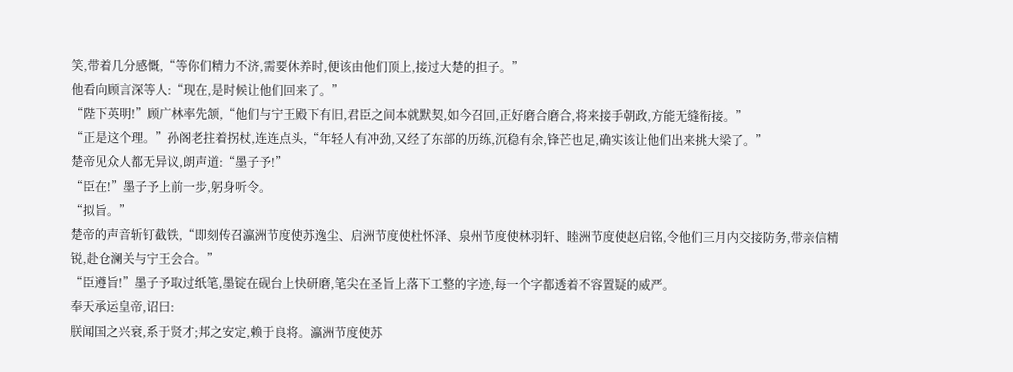笑,带着几分感慨,“等你们精力不济,需要休养时,便该由他们顶上,接过大楚的担子。”
他看向顾言深等人:“现在,是时候让他们回来了。”
“陛下英明!”顾广林率先颔,“他们与宁王殿下有旧,君臣之间本就默契,如今召回,正好磨合磨合,将来接手朝政,方能无缝衔接。”
“正是这个理。”孙阁老拄着拐杖,连连点头,“年轻人有冲劲,又经了东部的历练,沉稳有余,锋芒也足,确实该让他们出来挑大梁了。”
楚帝见众人都无异议,朗声道:“墨子予!”
“臣在!”墨子予上前一步,躬身听令。
“拟旨。”
楚帝的声音斩钉截铁,“即刻传召瀛洲节度使苏逸尘、启洲节度使杜怀泽、泉州节度使林羽轩、睦洲节度使赵启铭,令他们三月内交接防务,带亲信精锐,赴仓澜关与宁王会合。”
“臣遵旨!”墨子予取过纸笔,墨锭在砚台上快研磨,笔尖在圣旨上落下工整的字迹,每一个字都透着不容置疑的威严。
奉天承运皇帝,诏曰:
朕闻国之兴衰,系于贤才;邦之安定,赖于良将。瀛洲节度使苏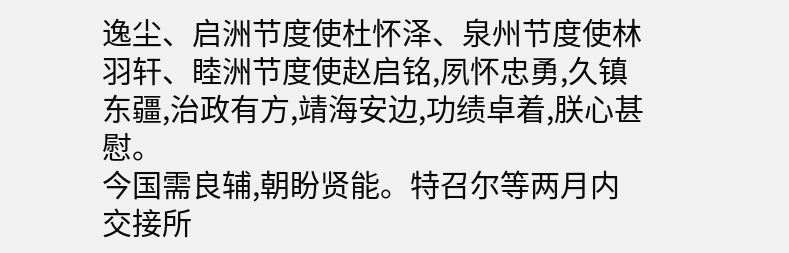逸尘、启洲节度使杜怀泽、泉州节度使林羽轩、睦洲节度使赵启铭,夙怀忠勇,久镇东疆,治政有方,靖海安边,功绩卓着,朕心甚慰。
今国需良辅,朝盼贤能。特召尔等两月内交接所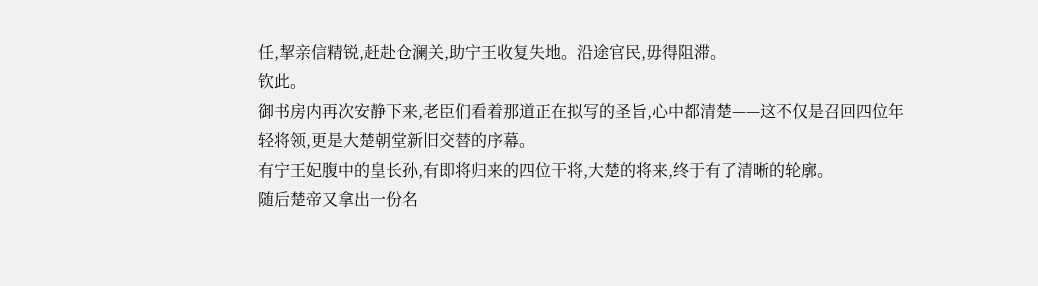任,挈亲信精锐,赶赴仓澜关,助宁王收复失地。沿途官民,毋得阻滞。
钦此。
御书房内再次安静下来,老臣们看着那道正在拟写的圣旨,心中都清楚——这不仅是召回四位年轻将领,更是大楚朝堂新旧交替的序幕。
有宁王妃腹中的皇长孙,有即将归来的四位干将,大楚的将来,终于有了清晰的轮廓。
随后楚帝又拿出一份名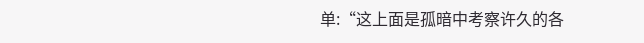单:“这上面是孤暗中考察许久的各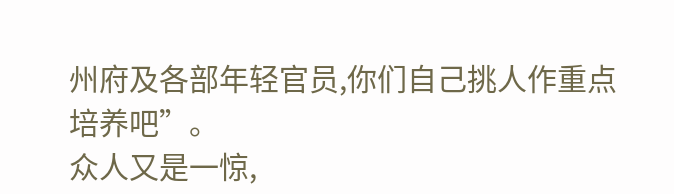州府及各部年轻官员,你们自己挑人作重点培养吧”。
众人又是一惊,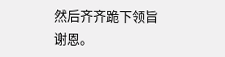然后齐齐跪下领旨谢恩。